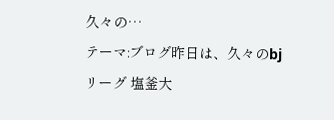久々の…
テーマ:ブログ昨日は、久々のbjリーグ 塩釜大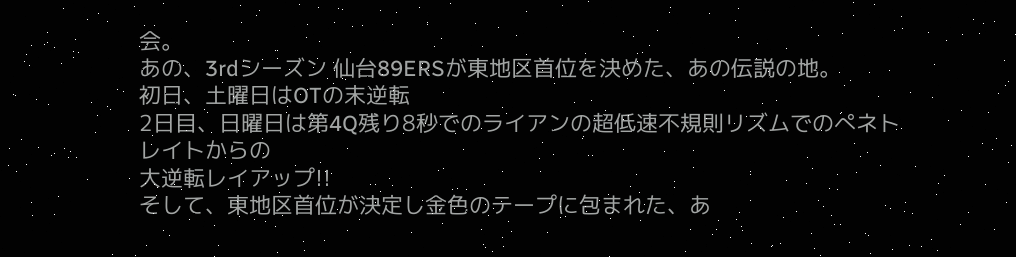会。
あの、3rdシーズン 仙台89ERSが東地区首位を決めた、あの伝説の地。
初日、土曜日はOTの末逆転
2日目、日曜日は第4Q残り8秒でのライアンの超低速不規則リズムでのぺネトレイトからの
大逆転レイアップ!!
そして、東地区首位が決定し金色のテープに包まれた、あ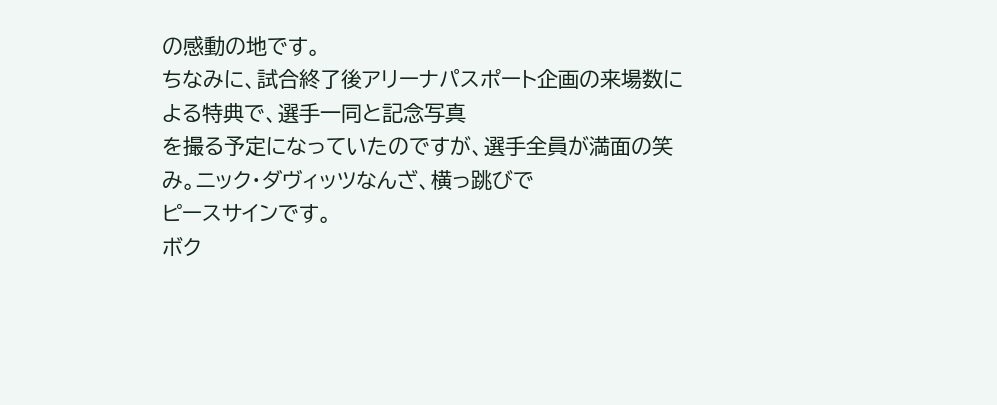の感動の地です。
ちなみに、試合終了後アリーナパスポート企画の来場数による特典で、選手一同と記念写真
を撮る予定になっていたのですが、選手全員が満面の笑み。ニック・ダヴィッツなんざ、横っ跳びで
ピースサインです。
ボク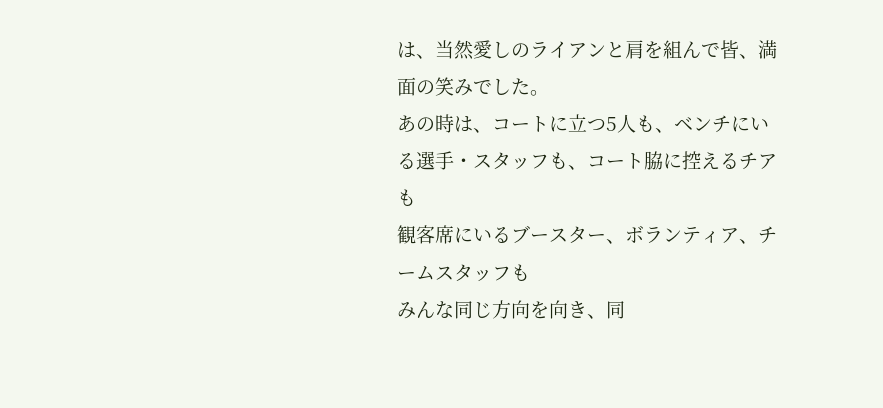は、当然愛しのライアンと肩を組んで皆、満面の笑みでした。
あの時は、コートに立つ5人も、ベンチにいる選手・スタッフも、コート脇に控えるチアも
観客席にいるブースター、ボランティア、チームスタッフも
みんな同じ方向を向き、同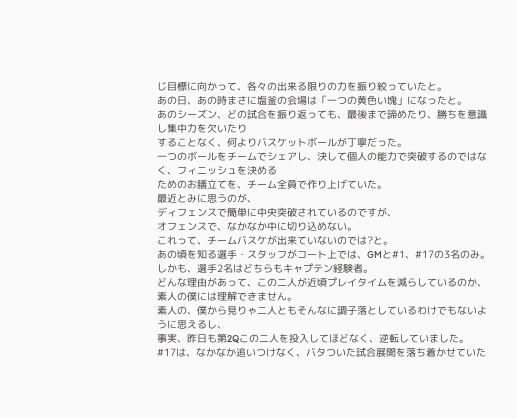じ目標に向かって、各々の出来る限りの力を振り絞っていたと。
あの日、あの時まさに塩釜の会場は「一つの黄色い塊」になったと。
あのシーズン、どの試合を振り返っても、最後まで諦めたり、勝ちを意識し集中力を欠いたり
することなく、何よりバスケットボールが丁寧だった。
一つのボールをチームでシェアし、決して個人の能力で突破するのではなく、フィニッシュを決める
ためのお膳立てを、チーム全員で作り上げていた。
最近とみに思うのが、
ディフェンスで簡単に中央突破されているのですが、
オフェンスで、なかなか中に切り込めない。
これって、チームバスケが出来ていないのでは?と。
あの頃を知る選手・スタッフがコート上では、GMと#1、#17の3名のみ。
しかも、選手2名はどちらもキャプテン経験者。
どんな理由があって、この二人が近頃プレイタイムを減らしているのか、
素人の僕には理解できません。
素人の、僕から見りゃ二人ともそんなに調子落としているわけでもないように思えるし、
事実、昨日も第2Qこの二人を投入してほどなく、逆転していました。
#17は、なかなか追いつけなく、バタついた試合展開を落ち着かせていた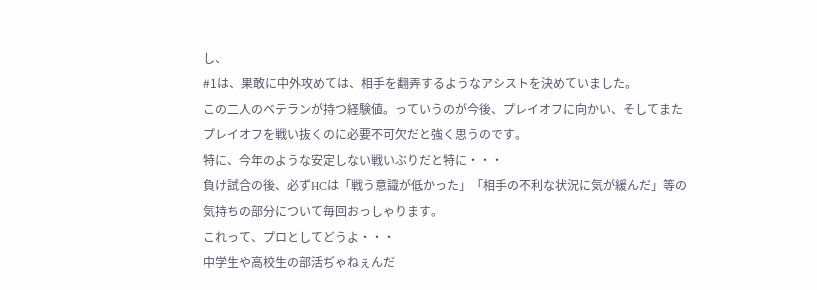し、
#1は、果敢に中外攻めては、相手を翻弄するようなアシストを決めていました。
この二人のベテランが持つ経験値。っていうのが今後、プレイオフに向かい、そしてまた
プレイオフを戦い抜くのに必要不可欠だと強く思うのです。
特に、今年のような安定しない戦いぶりだと特に・・・
負け試合の後、必ずHCは「戦う意識が低かった」「相手の不利な状況に気が緩んだ」等の
気持ちの部分について毎回おっしゃります。
これって、プロとしてどうよ・・・
中学生や高校生の部活ぢゃねぇんだ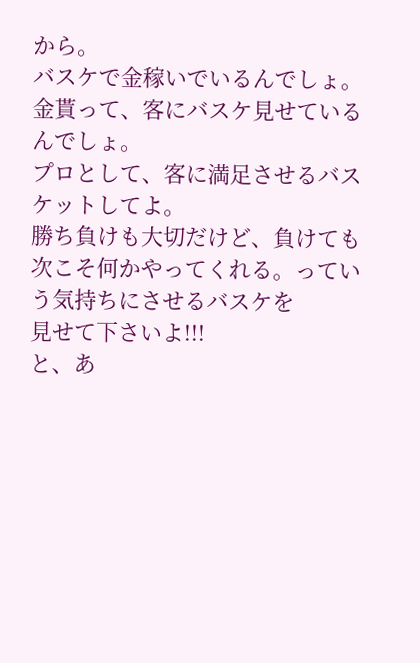から。
バスケで金稼いでいるんでしょ。
金貰って、客にバスケ見せているんでしょ。
プロとして、客に満足させるバスケットしてよ。
勝ち負けも大切だけど、負けても次こそ何かやってくれる。っていう気持ちにさせるバスケを
見せて下さいよ!!!
と、あ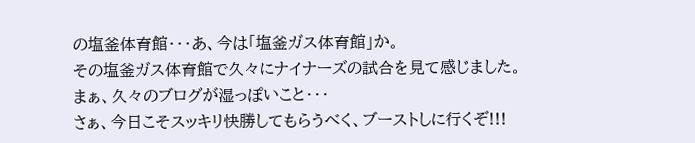の塩釜体育館・・・あ、今は「塩釜ガス体育館」か。
その塩釜ガス体育館で久々にナイナーズの試合を見て感じました。
まぁ、久々のブログが湿っぽいこと・・・
さぁ、今日こそスッキリ快勝してもらうべく、ブーストしに行くぞ!!!